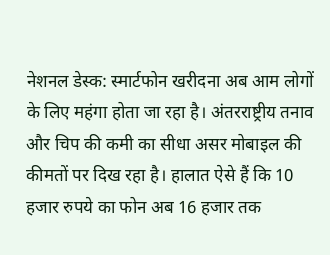नेशनल डेस्क: स्मार्टफोन खरीदना अब आम लोगों के लिए महंगा होता जा रहा है। अंतरराष्ट्रीय तनाव और चिप की कमी का सीधा असर मोबाइल की कीमतों पर दिख रहा है। हालात ऐसे हैं कि 10 हजार रुपये का फोन अब 16 हजार तक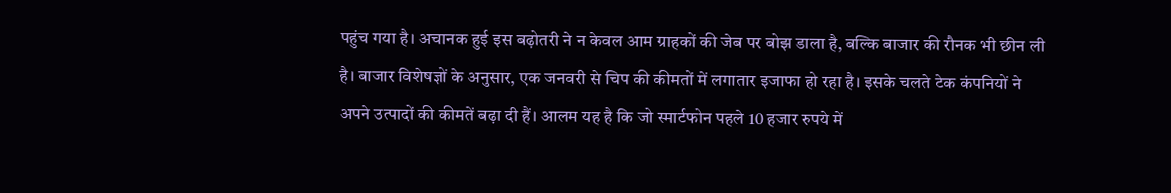पहुंच गया है। अचानक हुई इस बढ़ोतरी ने न केवल आम ग्राहकों की जेब पर बोझ डाला है, बल्कि बाजार की रौनक भी छीन ली है। बाजार विशेषज्ञों के अनुसार, एक जनवरी से चिप की कीमतों में लगातार इजाफा हो रहा है। इसके चलते टेक कंपनियों ने अपने उत्पादों की कीमतें बढ़ा दी हैं। आलम यह है कि जो स्मार्टफोन पहले 10 हजार रुपये में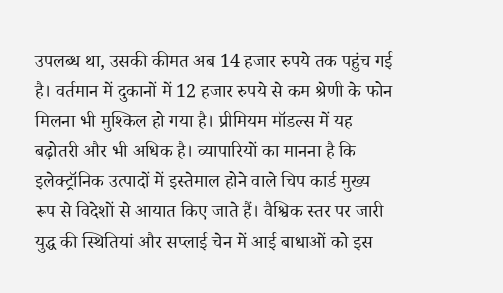उपलब्ध था, उसकी कीमत अब 14 हजार रुपये तक पहुंच गई है। वर्तमान में दुकानों में 12 हजार रुपये से कम श्रेणी के फोन मिलना भी मुश्किल हो गया है। प्रीमियम मॉडल्स में यह बढ़ोतरी और भी अधिक है। व्यापारियों का मानना है कि इलेक्ट्रॉनिक उत्पादों में इस्तेमाल होने वाले चिप कार्ड मुख्य रूप से विदेशों से आयात किए जाते हैं। वैश्विक स्तर पर जारी युद्ध की स्थितियां और सप्लाई चेन में आई बाधाओं को इस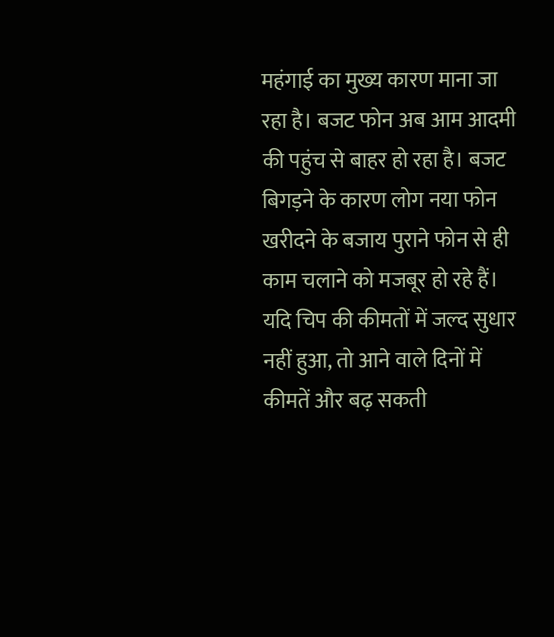महंगाई का मुख्य कारण माना जा रहा है। बजट फोन अब आम आदमी की पहुंच से बाहर हो रहा है। बजट बिगड़ने के कारण लोग नया फोन खरीदने के बजाय पुराने फोन से ही काम चलाने को मजबूर हो रहे हैं। यदि चिप की कीमतों में जल्द सुधार नहीं हुआ, तो आने वाले दिनों में कीमतें और बढ़ सकती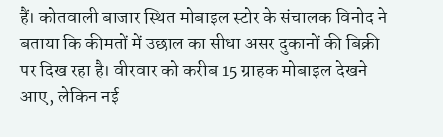हैं। कोतवाली बाजार स्थित मोबाइल स्टोर के संचालक विनोद ने बताया कि कीमतों में उछाल का सीधा असर दुकानों की बिक्री पर दिख रहा है। वीरवार को करीब 15 ग्राहक मोबाइल देखने आए, लेकिन नई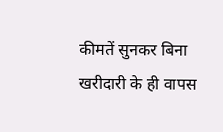कीमतें सुनकर बिना खरीदारी के ही वापस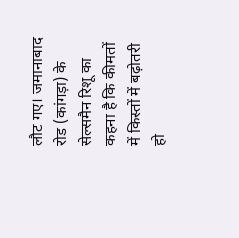लौट गए। जमानाबाद रोड (कांगड़ा) के सेल्समैन रिशू का कहना है कि कीमतों में किस्तों में बढ़ोतरी हो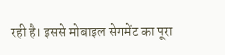रही है। इससे मोबाइल सेगमेंट का पूरा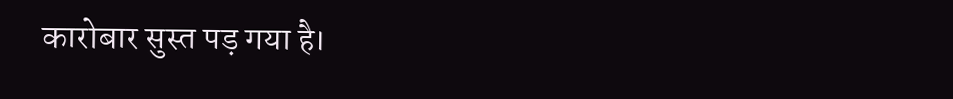कारोबार सुस्त पड़ गया है।